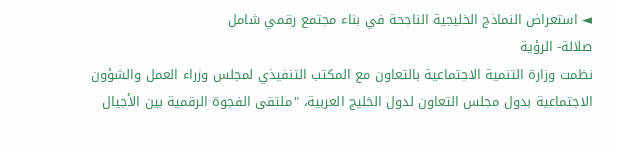◄ استعراض النماذج الخليجية الناجحة في بناء مجتمع رقمي شامل
صلالة- الرؤية
نظمت وزارة التنمية الاجتماعية بالتعاون مع المكتب التنفيذي لمجلس وزراء العمل والشؤون الاجتماعية بدول مجلس التعاون لدول الخليج العربية، "ملتقى الفجوة الرقمية بين الأجيال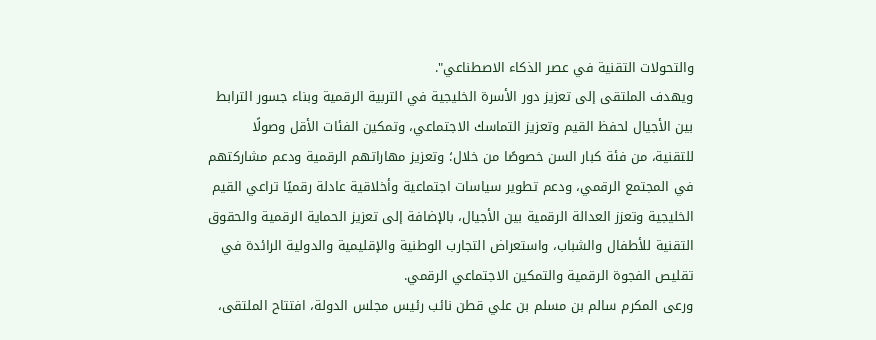والتحولات التقنية في عصر الذكاء الاصطناعي".
ويهدف الملتقى إلى تعزيز دور الأسرة الخليجية في التربية الرقمية وبناء جسور الترابط بين الأجيال لحفظ القيم وتعزيز التماسك الاجتماعي، وتمكين الفئات الأقل وصولًا للتقنية، من فئة كبار السن خصوصًا من خلال؛ وتعزيز مهاراتهم الرقمية ودعم مشاركتهم في المجتمع الرقمي، ودعم تطوير سياسات اجتماعية وأخلاقية عادلة رقميًا تراعي القيم الخليجية وتعزز العدالة الرقمية بين الأجيال، بالإضافة إلى تعزيز الحماية الرقمية والحقوق التقنية للأطفال والشباب، واستعراض التجارب الوطنية والإقليمية والدولية الرائدة في تقليص الفجوة الرقمية والتمكين الاجتماعي الرقمي.
ورعى المكرم سالم بن مسلم بن علي قطن نائب رئيس مجلس الدولة، افتتاح الملتقى،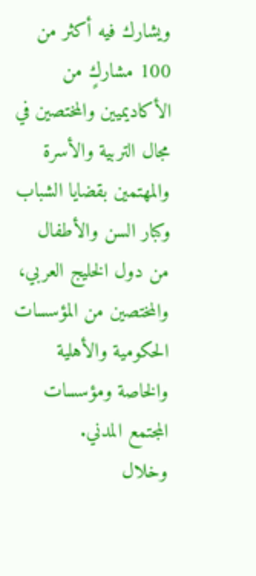ويشارك فيه أكثر من 100 مشاركٍ من الأكاديميين والمختصين في مجال التربية والأسرة والمهتمين بقضايا الشباب وكبار السن والأطفال من دول الخليج العربي، والمختصين من المؤسسات الحكومية والأهلية والخاصة ومؤسسات المجتمع المدني.
وخلال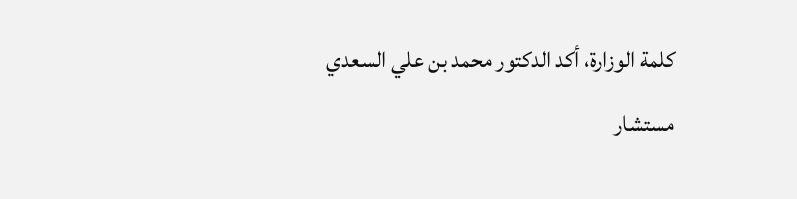كلمة الوزارة، أكد الدكتور محمد بن علي السعدي مستشار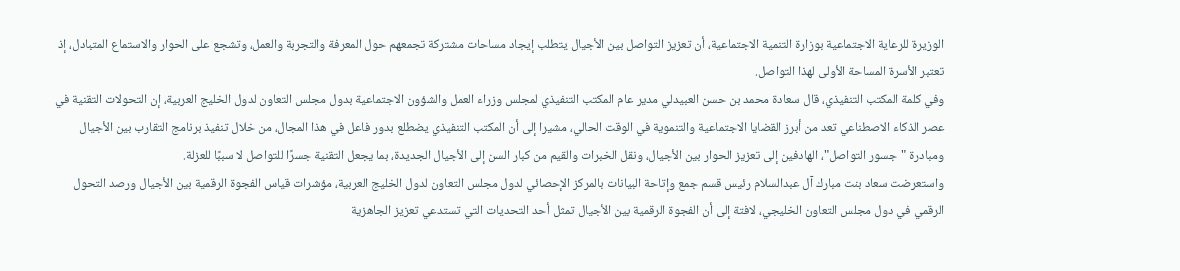الوزيرة للرعاية الاجتماعية بوزارة التنمية الاجتماعية، أن تعزيز التواصل بين الأجيال يتطلب إيجاد مساحات مشتركة تجمعهم حول المعرفة والتجربة والعمل، وتشجع على الحوار والاستماع المتبادل، إذ تعتبر الأسرة المساحة الأولى لهذا التواصل.
وفي كلمة المكتب التنفيذي، قال سعادة محمد بن حسن العبيدلي مدير عام المكتب التنفيذي لمجلس وزراء العمل والشؤون الاجتماعية بدول مجلس التعاون لدول الخليج العربية، إن التحولات التقنية في عصر الذكاء الاصطناعي تعد من أبرز القضايا الاجتماعية والتنموية في الوقت الحالي، مشيرا إلى أن المكتب التنفيذي يضطلع بدور فاعل في هذا المجال، من خلال تنفيذ برنامج التقارب بين الأجيال ومبادرة "جسور التواصل"، الهادفين إلى تعزيز الحوار بين الأجيال، ونقل الخبرات والقيم من كبار السن إلى الأجيال الجديدة، بما يجعل التقنية جسرًا للتواصل لا سببًا للعزلة.
واستعرضت سعاد بنت مبارك آل عبدالسلام رئيس قسم جمع وإتاحة البيانات بالمركز الإحصائي لدول مجلس التعاون لدول الخليج العربية، مؤشرات قياس الفجوة الرقمية بين الأجيال ورصد التحول الرقمي في دول مجلس التعاون الخليجي، لافتة إلى أن الفجوة الرقمية بين الأجيال تمثل أحد التحديات التي تستدعي تعزيز الجاهزية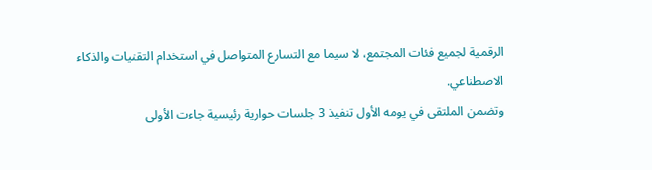الرقمية لجميع فئات المجتمع، لا سيما مع التسارع المتواصل في استخدام التقنيات والذكاء الاصطناعي.
وتضمن الملتقى في يومه الأول تنفيذ 3 جلسات حوارية رئيسية جاءت الأولى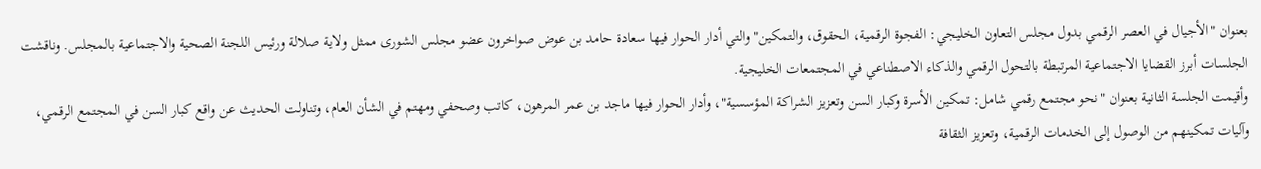بعنوان "الأجيال في العصر الرقمي بدول مجلس التعاون الخليجي: الفجوة الرقمية، الحقوق، والتمكين" والتي أدار الحوار فيها سعادة حامد بن عوض صواخرون عضو مجلس الشورى ممثل ولاية صلالة ورئيس اللجنة الصحية والاجتماعية بالمجلس. وناقشت الجلسات أبرز القضايا الاجتماعية المرتبطة بالتحول الرقمي والذكاء الاصطناعي في المجتمعات الخليجية.
وأقيمت الجلسة الثانية بعنوان "نحو مجتمع رقمي شامل: تمكين الأسرة وكبار السن وتعزيز الشراكة المؤسسية"، وأدار الحوار فيها ماجد بن عمر المرهون، كاتب وصحفي ومهتم في الشأن العام، وتناولت الحديث عن واقع كبار السن في المجتمع الرقمي، وآليات تمكينهم من الوصول إلى الخدمات الرقمية، وتعزيز الثقافة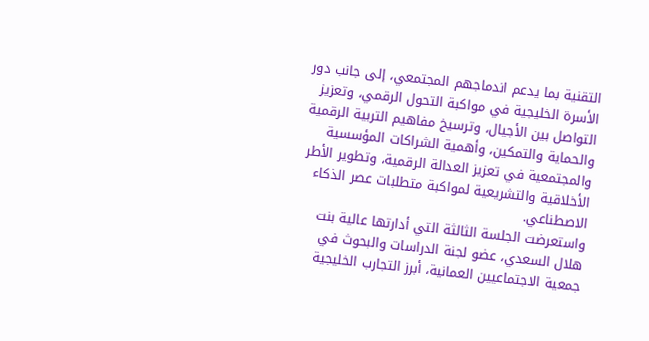التقنية بما يدعم اندماجهم المجتمعي، إلى جانب دور الأسرة الخليجية في مواكبة التحول الرقمي، وتعزيز التواصل بين الأجيال، وترسيخ مفاهيم التربية الرقمية والحماية والتمكين، وأهمية الشراكات المؤسسية والمجتمعية في تعزيز العدالة الرقمية، وتطوير الأطر الأخلاقية والتشريعية لمواكبة متطلبات عصر الذكاء الاصطناعي.
واستعرضت الجلسة الثالثة التي أدارتها عالية بنت هلال السعدي، عضو لجنة الدراسات والبحوث في جمعية الاجتماعيين العمانية، أبرز التجارب الخليجية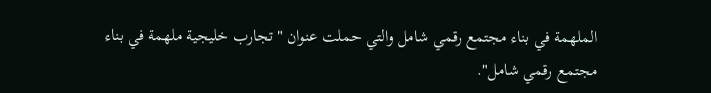الملهمة في بناء مجتمع رقمي شامل والتي حملت عنوان " تجارب خليجية ملهمة في بناء مجتمع رقمي شامل".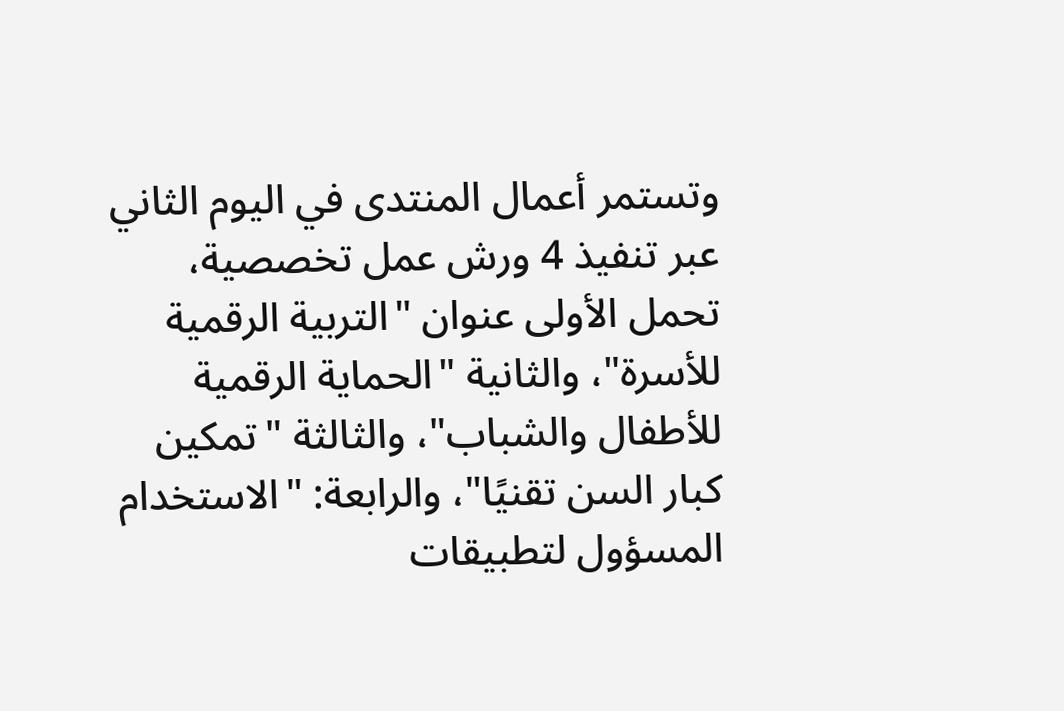وتستمر أعمال المنتدى في اليوم الثاني عبر تنفيذ 4 ورش عمل تخصصية، تحمل الأولى عنوان "التربية الرقمية للأسرة"، والثانية "الحماية الرقمية للأطفال والشباب"، والثالثة "تمكين كبار السن تقنيًا"، والرابعة: "الاستخدام المسؤول لتطبيقات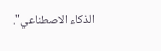الذكاء الاصطناعي".